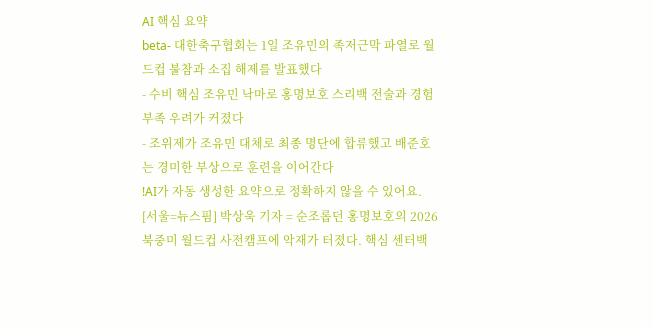AI 핵심 요약
beta- 대한축구협회는 1일 조유민의 족저근막 파열로 월드컵 불참과 소집 해제를 발표했다
- 수비 핵심 조유민 낙마로 홍명보호 스리백 전술과 경험 부족 우려가 커졌다
- 조위제가 조유민 대체로 최종 명단에 합류했고 배준호는 경미한 부상으로 훈련을 이어간다
!AI가 자동 생성한 요약으로 정확하지 않을 수 있어요.
[서울=뉴스핌] 박상욱 기자 = 순조롭던 홍명보호의 2026 북중미 월드컵 사전캠프에 악재가 터졌다. 핵심 센터백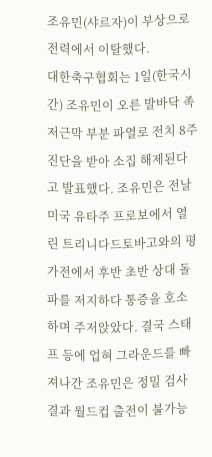조유민(샤르자)이 부상으로 전력에서 이탈했다.
대한축구협회는 1일(한국시간) 조유민이 오른 발바닥 족저근막 부분 파열로 전치 8주 진단을 받아 소집 해제된다고 발표했다. 조유민은 전날 미국 유타주 프로보에서 열린 트리니다드토바고와의 평가전에서 후반 초반 상대 돌파를 저지하다 통증을 호소하며 주저앉았다. 결국 스태프 등에 업혀 그라운드를 빠져나간 조유민은 정밀 검사 결과 월드컵 출전이 불가능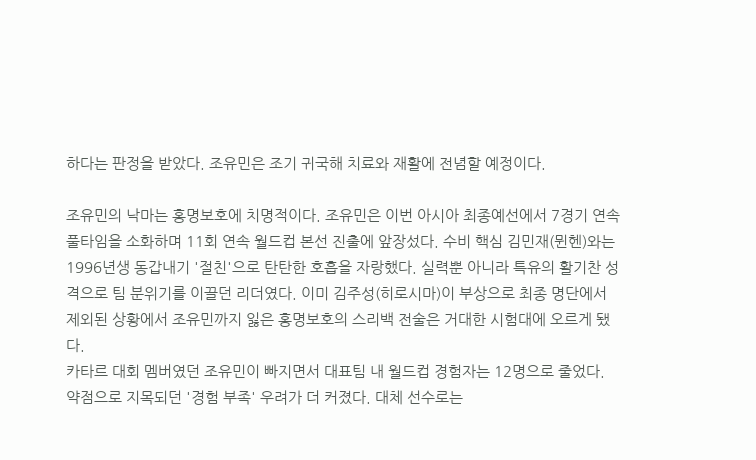하다는 판정을 받았다. 조유민은 조기 귀국해 치료와 재활에 전념할 예정이다.

조유민의 낙마는 홍명보호에 치명적이다. 조유민은 이번 아시아 최종예선에서 7경기 연속 풀타임을 소화하며 11회 연속 월드컵 본선 진출에 앞장섰다. 수비 핵심 김민재(뮌헨)와는 1996년생 동갑내기 '절친'으로 탄탄한 호흡을 자랑했다. 실력뿐 아니라 특유의 활기찬 성격으로 팀 분위기를 이끌던 리더였다. 이미 김주성(히로시마)이 부상으로 최종 명단에서 제외된 상황에서 조유민까지 잃은 홍명보호의 스리백 전술은 거대한 시험대에 오르게 됐다.
카타르 대회 멤버였던 조유민이 빠지면서 대표팀 내 월드컵 경험자는 12명으로 줄었다. 약점으로 지목되던 '경험 부족' 우려가 더 커졌다. 대체 선수로는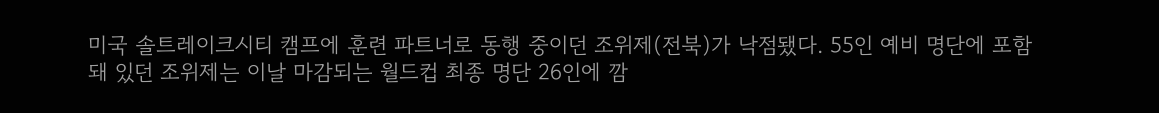미국 솔트레이크시티 캠프에 훈련 파트너로 동행 중이던 조위제(전북)가 낙점됐다. 55인 예비 명단에 포함돼 있던 조위제는 이날 마감되는 월드컵 최종 명단 26인에 깜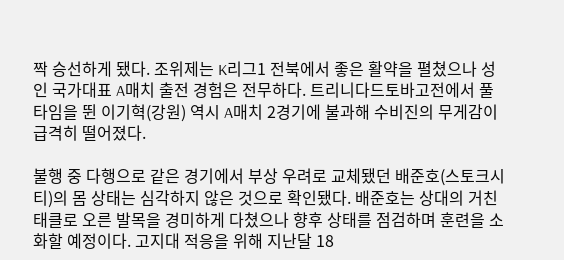짝 승선하게 됐다. 조위제는 K리그1 전북에서 좋은 활약을 펼쳤으나 성인 국가대표 A매치 출전 경험은 전무하다. 트리니다드토바고전에서 풀타임을 뛴 이기혁(강원) 역시 A매치 2경기에 불과해 수비진의 무게감이 급격히 떨어졌다.

불행 중 다행으로 같은 경기에서 부상 우려로 교체됐던 배준호(스토크시티)의 몸 상태는 심각하지 않은 것으로 확인됐다. 배준호는 상대의 거친 태클로 오른 발목을 경미하게 다쳤으나 향후 상태를 점검하며 훈련을 소화할 예정이다. 고지대 적응을 위해 지난달 18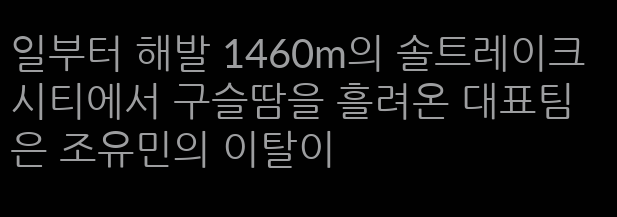일부터 해발 1460m의 솔트레이크시티에서 구슬땀을 흘려온 대표팀은 조유민의 이탈이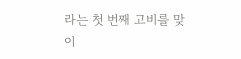라는 첫 번째 고비를 맞이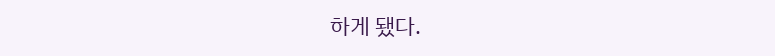하게 됐다.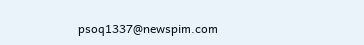psoq1337@newspim.com